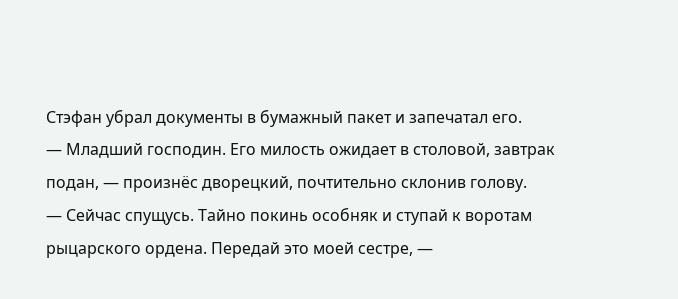Стэфан убрал документы в бумажный пакет и запечатал его.
— Младший господин. Его милость ожидает в столовой, завтрак подан, — произнёс дворецкий, почтительно склонив голову.
— Сейчас спущусь. Тайно покинь особняк и ступай к воротам рыцарского ордена. Передай это моей сестре, —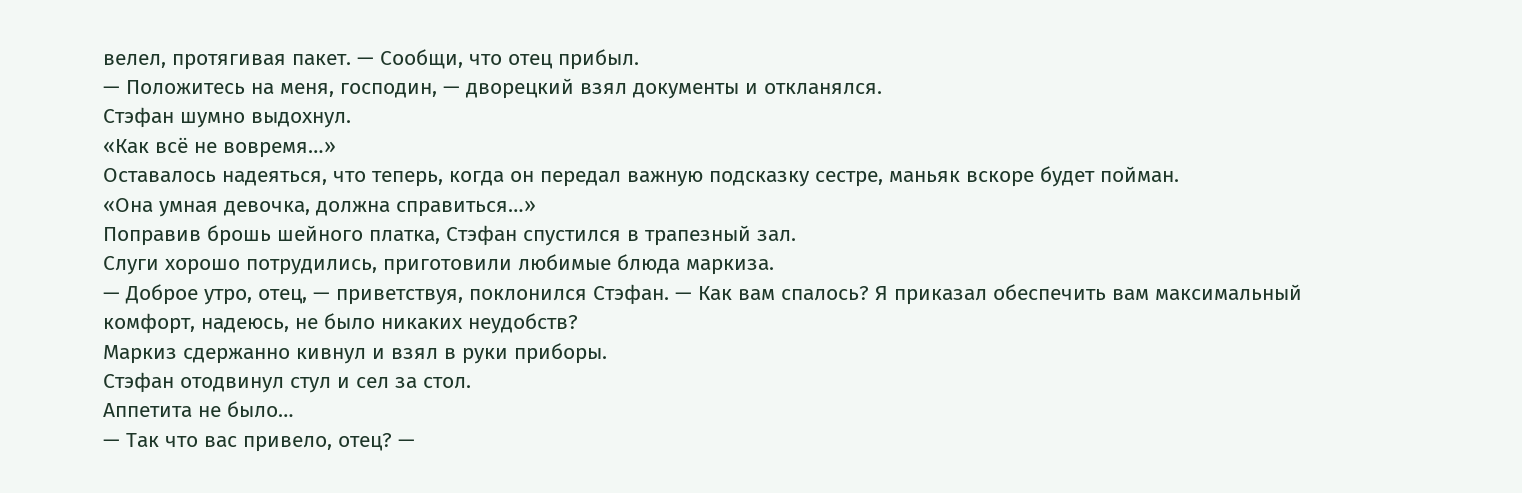велел, протягивая пакет. — Сообщи, что отец прибыл.
— Положитесь на меня, господин, — дворецкий взял документы и откланялся.
Стэфан шумно выдохнул.
«Как всё не вовремя…»
Оставалось надеяться, что теперь, когда он передал важную подсказку сестре, маньяк вскоре будет пойман.
«Она умная девочка, должна справиться…»
Поправив брошь шейного платка, Стэфан спустился в трапезный зал.
Слуги хорошо потрудились, приготовили любимые блюда маркиза.
— Доброе утро, отец, — приветствуя, поклонился Стэфан. — Как вам спалось? Я приказал обеспечить вам максимальный комфорт, надеюсь, не было никаких неудобств?
Маркиз сдержанно кивнул и взял в руки приборы.
Стэфан отодвинул стул и сел за стол.
Аппетита не было…
— Так что вас привело, отец? —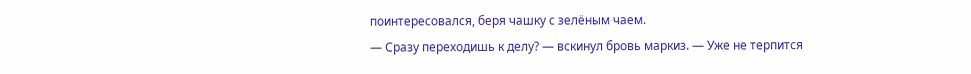поинтересовался, беря чашку с зелёным чаем.
— Сразу переходишь к делу? — вскинул бровь маркиз. — Уже не терпится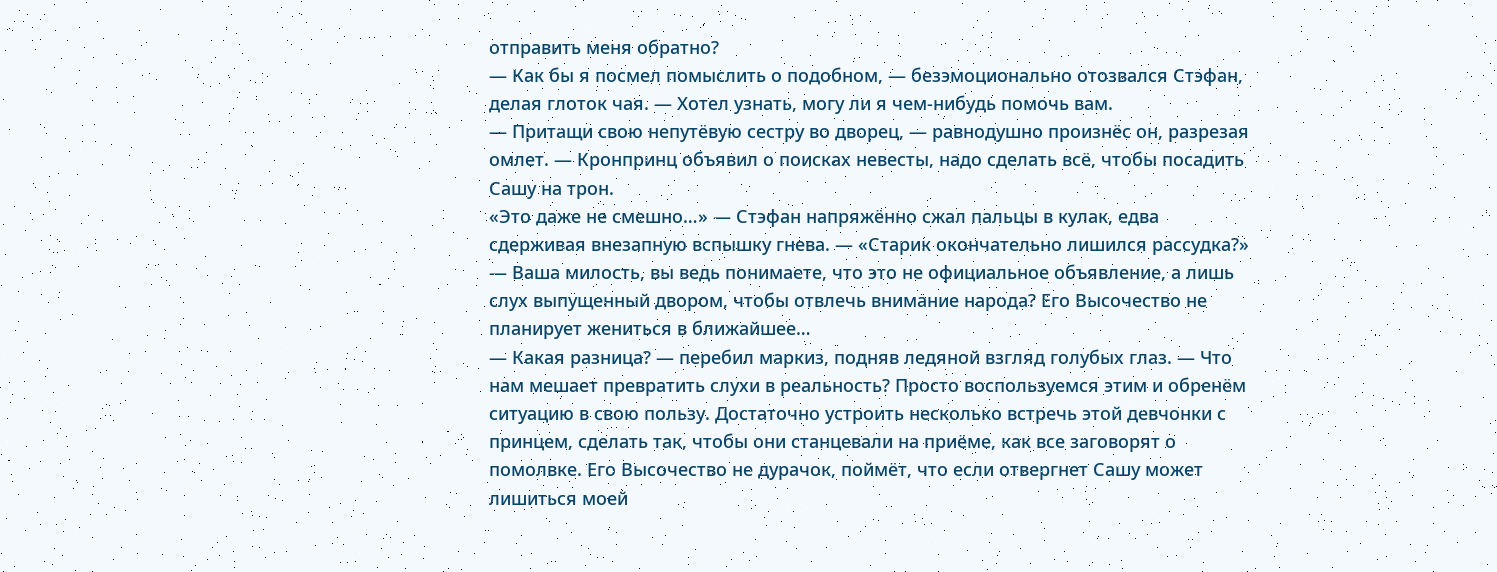отправить меня обратно?
— Как бы я посмел помыслить о подобном, — безэмоционально отозвался Стэфан, делая глоток чая. — Хотел узнать, могу ли я чем-нибудь помочь вам.
— Притащи свою непутёвую сестру во дворец, — равнодушно произнёс он, разрезая омлет. — Кронпринц объявил о поисках невесты, надо сделать всё, чтобы посадить Сашу на трон.
«Это даже не смешно…» — Стэфан напряжённо сжал пальцы в кулак, едва сдерживая внезапную вспышку гнева. — «Старик окончательно лишился рассудка?»
— Ваша милость, вы ведь понимаете, что это не официальное объявление, а лишь слух выпущенный двором, чтобы отвлечь внимание народа? Его Высочество не планирует жениться в ближайшее…
— Какая разница? — перебил маркиз, подняв ледяной взгляд голубых глаз. — Что нам мешает превратить слухи в реальность? Просто воспользуемся этим и обренём ситуацию в свою пользу. Достаточно устроить несколько встречь этой девчонки с принцем, сделать так, чтобы они станцевали на приёме, как все заговорят о помолвке. Его Высочество не дурачок, поймёт, что если отвергнет Сашу может лишиться моей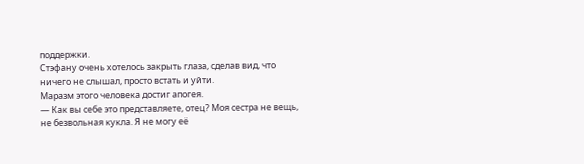поддержки.
Стэфану очень хотелось закрыть глаза, сделав вид, что ничего не слышал, просто встать и уйти.
Маразм этого человека достиг апогея.
— Как вы себе это представляете, отец? Моя сестра не вещь, не безвольная кукла. Я не могу её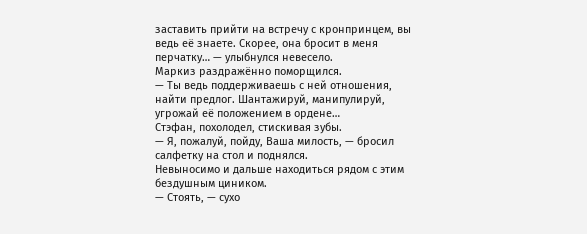заставить прийти на встречу с кронпринцем, вы ведь её знаете. Скорее, она бросит в меня перчатку… — улыбнулся невесело.
Маркиз раздражённо поморщился.
— Ты ведь поддерживаешь с ней отношения, найти предлог. Шантажируй, манипулируй, угрожай её положением в ордене…
Стэфан, похолодел, стискивая зубы.
— Я, пожалуй, пойду, Ваша милость, — бросил салфетку на стол и поднялся.
Невыносимо и дальше находиться рядом с этим бездушным циником.
— Стоять, — сухо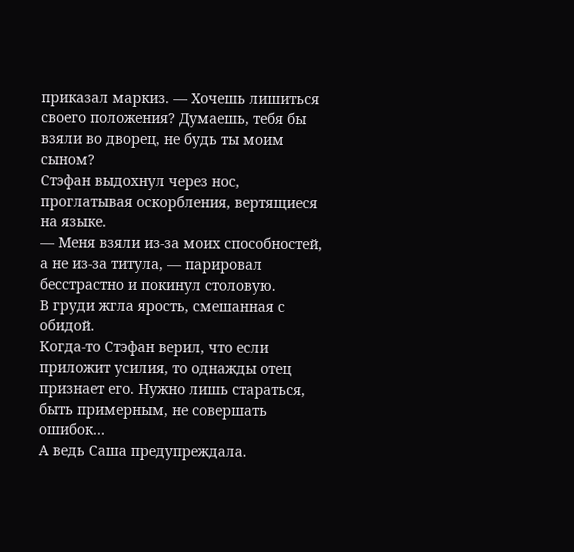приказал маркиз. — Хочешь лишиться своего положения? Думаешь, тебя бы взяли во дворец, не будь ты моим сыном?
Стэфан выдохнул через нос, проглатывая оскорбления, вертящиеся на языке.
— Меня взяли из-за моих способностей, а не из-за титула, — парировал бесстрастно и покинул столовую.
В груди жгла ярость, смешанная с обидой.
Когда-то Стэфан верил, что если приложит усилия, то однажды отец признает его. Нужно лишь стараться, быть примерным, не совершать ошибок…
А ведь Саша предупреждала.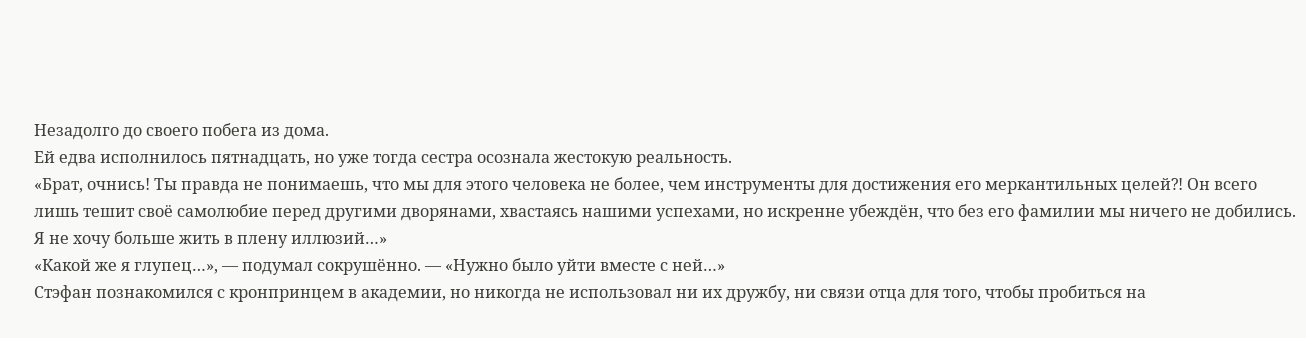Незадолго до своего побега из дома.
Ей едва исполнилось пятнадцать, но уже тогда сестра осознала жестокую реальность.
«Брат, очнись! Ты правда не понимаешь, что мы для этого человека не более, чем инструменты для достижения его меркантильных целей⁈ Он всего лишь тешит своё самолюбие перед другими дворянами, хвастаясь нашими успехами, но искренне убеждён, что без его фамилии мы ничего не добились. Я не хочу больше жить в плену иллюзий…»
«Какой же я глупец…», — подумал сокрушённо. — «Нужно было уйти вместе с ней…»
Стэфан познакомился с кронпринцем в академии, но никогда не использовал ни их дружбу, ни связи отца для того, чтобы пробиться на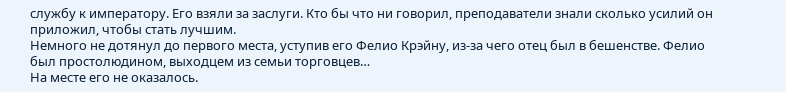службу к императору. Его взяли за заслуги. Кто бы что ни говорил, преподаватели знали сколько усилий он приложил, чтобы стать лучшим.
Немного не дотянул до первого места, уступив его Фелио Крэйну, из-за чего отец был в бешенстве. Фелио был простолюдином, выходцем из семьи торговцев…
На месте его не оказалось.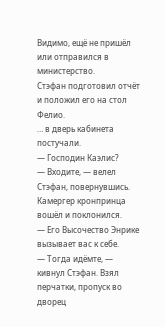Видимо, ещё не пришёл или отправился в министерство.
Стэфан подготовил отчёт и положил его на стол Фелио.
… в дверь кабинета постучали.
— Господин Каэлис?
— Входите, — велел Стэфан, повернувшись.
Камергер кронпринца вошёл и поклонился.
— Его Высочество Энрике вызывает вас к себе.
— Тогда идёмте, — кивнул Стэфан. Взял перчатки, пропуск во дворец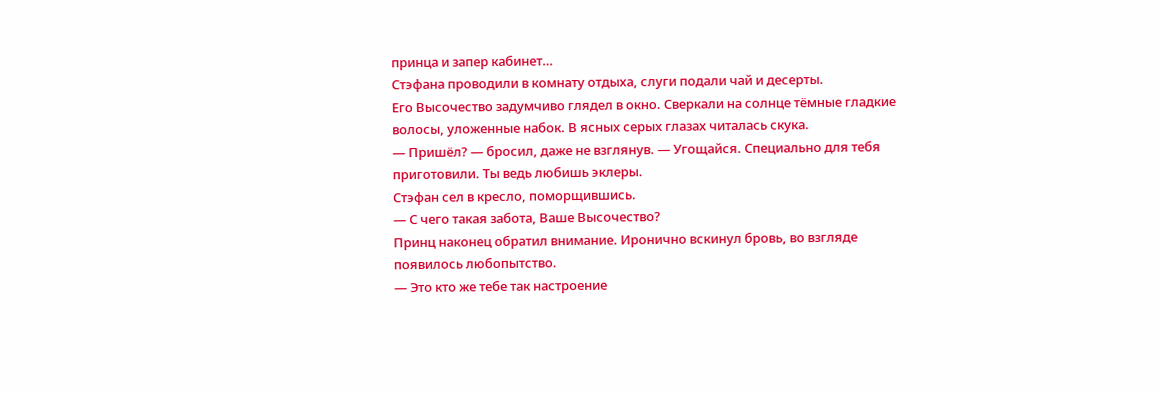принца и запер кабинет…
Стэфана проводили в комнату отдыха, слуги подали чай и десерты.
Его Высочество задумчиво глядел в окно. Сверкали на солнце тёмные гладкие волосы, уложенные набок. В ясных серых глазах читалась скука.
— Пришёл? — бросил, даже не взглянув. — Угощайся. Специально для тебя приготовили. Ты ведь любишь эклеры.
Стэфан сел в кресло, поморщившись.
— С чего такая забота, Ваше Высочество?
Принц наконец обратил внимание. Иронично вскинул бровь, во взгляде появилось любопытство.
— Это кто же тебе так настроение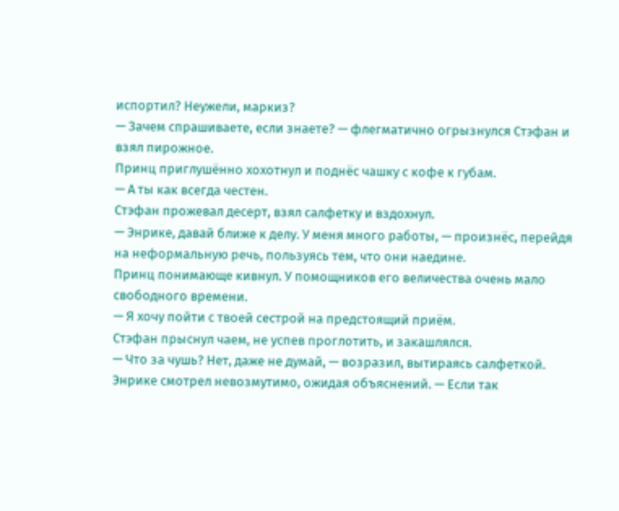испортил? Неужели, маркиз?
— Зачем спрашиваете, если знаете? — флегматично огрызнулся Стэфан и взял пирожное.
Принц приглушённо хохотнул и поднёс чашку с кофе к губам.
— А ты как всегда честен.
Стэфан прожевал десерт, взял салфетку и вздохнул.
— Энрике, давай ближе к делу. У меня много работы, — произнёс, перейдя на неформальную речь, пользуясь тем, что они наедине.
Принц понимающе кивнул. У помощников его величества очень мало свободного времени.
— Я хочу пойти с твоей сестрой на предстоящий приём.
Стэфан прыснул чаем, не успев проглотить, и закашлялся.
— Что за чушь? Нет, даже не думай, — возразил, вытираясь салфеткой. Энрике смотрел невозмутимо, ожидая объяснений. — Если так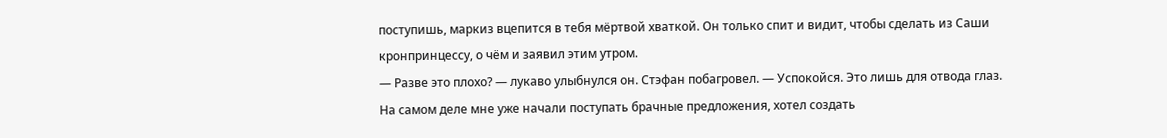поступишь, маркиз вцепится в тебя мёртвой хваткой. Он только спит и видит, чтобы сделать из Саши кронпринцессу, о чём и заявил этим утром.
— Разве это плохо? — лукаво улыбнулся он. Стэфан побагровел. — Успокойся. Это лишь для отвода глаз. На самом деле мне уже начали поступать брачные предложения, хотел создать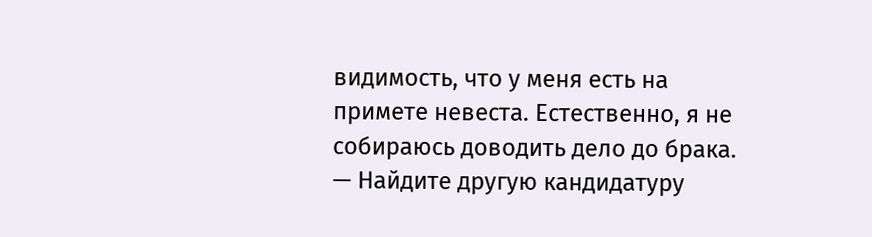видимость, что у меня есть на примете невеста. Естественно, я не собираюсь доводить дело до брака.
— Найдите другую кандидатуру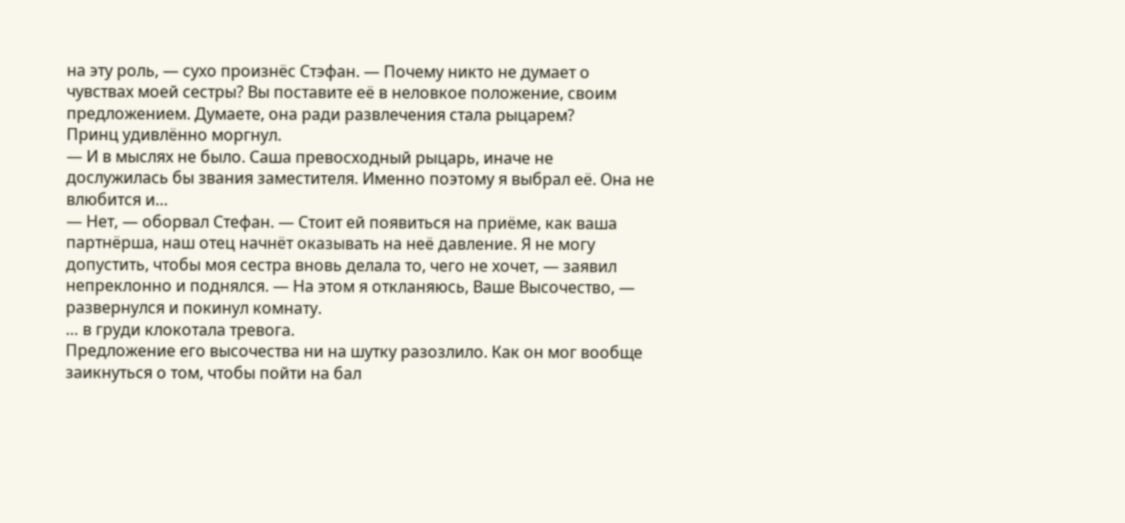на эту роль, — сухо произнёс Стэфан. — Почему никто не думает о чувствах моей сестры? Вы поставите её в неловкое положение, своим предложением. Думаете, она ради развлечения стала рыцарем?
Принц удивлённо моргнул.
— И в мыслях не было. Саша превосходный рыцарь, иначе не дослужилась бы звания заместителя. Именно поэтому я выбрал её. Она не влюбится и…
— Нет, — оборвал Стефан. — Стоит ей появиться на приёме, как ваша партнёрша, наш отец начнёт оказывать на неё давление. Я не могу допустить, чтобы моя сестра вновь делала то, чего не хочет, — заявил непреклонно и поднялся. — На этом я откланяюсь, Ваше Высочество, — развернулся и покинул комнату.
… в груди клокотала тревога.
Предложение его высочества ни на шутку разозлило. Как он мог вообще заикнуться о том, чтобы пойти на бал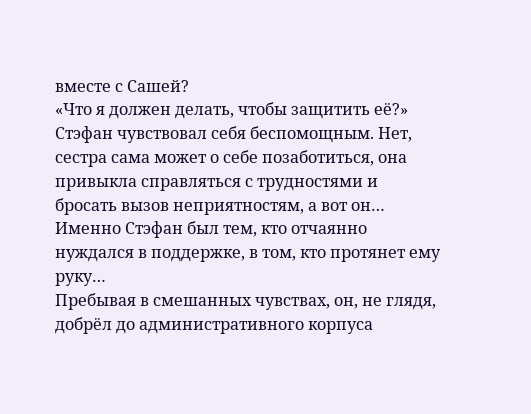вместе с Сашей?
«Что я должен делать, чтобы защитить её?»
Стэфан чувствовал себя беспомощным. Нет, сестра сама может о себе позаботиться, она привыкла справляться с трудностями и бросать вызов неприятностям, а вот он… Именно Стэфан был тем, кто отчаянно нуждался в поддержке, в том, кто протянет ему руку…
Пребывая в смешанных чувствах, он, не глядя, добрёл до административного корпуса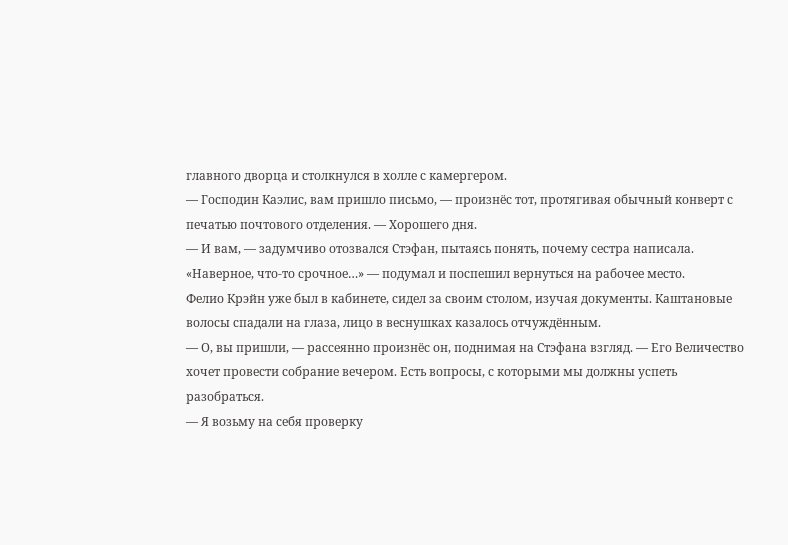главного дворца и столкнулся в холле с камергером.
— Господин Каэлис, вам пришло письмо, — произнёс тот, протягивая обычный конверт с печатью почтового отделения. — Хорошего дня.
— И вам, — задумчиво отозвался Стэфан, пытаясь понять, почему сестра написала.
«Наверное, что-то срочное…» — подумал и поспешил вернуться на рабочее место.
Фелио Крэйн уже был в кабинете, сидел за своим столом, изучая документы. Каштановые волосы спадали на глаза, лицо в веснушках казалось отчуждённым.
— О, вы пришли, — рассеянно произнёс он, поднимая на Стэфана взгляд. — Его Величество хочет провести собрание вечером. Есть вопросы, с которыми мы должны успеть разобраться.
— Я возьму на себя проверку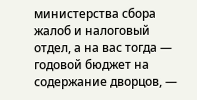министерства сбора жалоб и налоговый отдел, а на вас тогда — годовой бюджет на содержание дворцов, —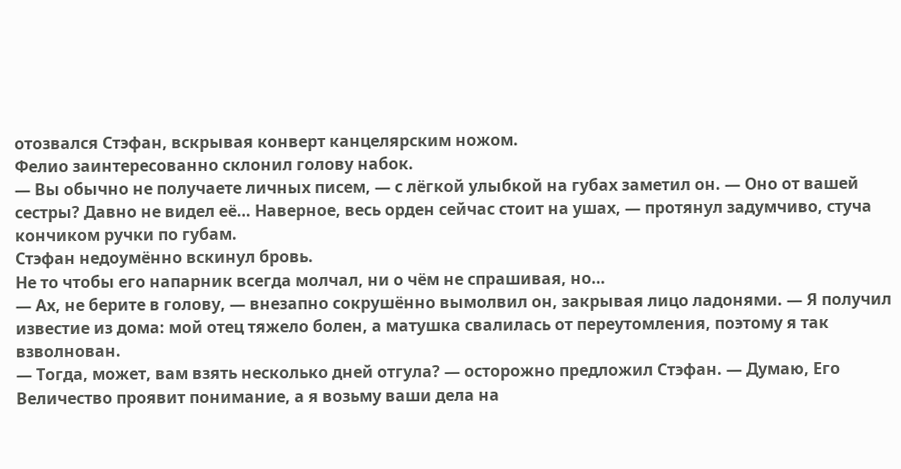отозвался Стэфан, вскрывая конверт канцелярским ножом.
Фелио заинтересованно склонил голову набок.
— Вы обычно не получаете личных писем, — с лёгкой улыбкой на губах заметил он. — Оно от вашей сестры? Давно не видел её… Наверное, весь орден сейчас стоит на ушах, — протянул задумчиво, стуча кончиком ручки по губам.
Стэфан недоумённо вскинул бровь.
Не то чтобы его напарник всегда молчал, ни о чём не спрашивая, но…
— Ах, не берите в голову, — внезапно сокрушённо вымолвил он, закрывая лицо ладонями. — Я получил известие из дома: мой отец тяжело болен, а матушка свалилась от переутомления, поэтому я так взволнован.
— Тогда, может, вам взять несколько дней отгула? — осторожно предложил Стэфан. — Думаю, Его Величество проявит понимание, а я возьму ваши дела на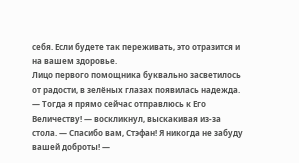себя. Если будете так переживать, это отразится и на вашем здоровье.
Лицо первого помощника буквально засветилось от радости, в зелёных глазах появилась надежда.
— Тогда я прямо сейчас отправлюсь к Его Величеству! — воскликнул, выскакивая из-за стола. — Спасибо вам, Стэфан! Я никогда не забуду вашей доброты! —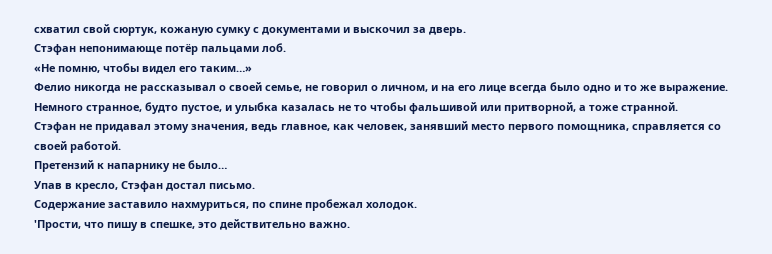схватил свой сюртук, кожаную сумку с документами и выскочил за дверь.
Стэфан непонимающе потёр пальцами лоб.
«Не помню, чтобы видел его таким…»
Фелио никогда не рассказывал о своей семье, не говорил о личном, и на его лице всегда было одно и то же выражение. Немного странное, будто пустое, и улыбка казалась не то чтобы фальшивой или притворной, а тоже странной.
Стэфан не придавал этому значения, ведь главное, как человек, занявший место первого помощника, справляется со своей работой.
Претензий к напарнику не было…
Упав в кресло, Стэфан достал письмо.
Содержание заставило нахмуриться, по спине пробежал холодок.
'Прости, что пишу в спешке, это действительно важно.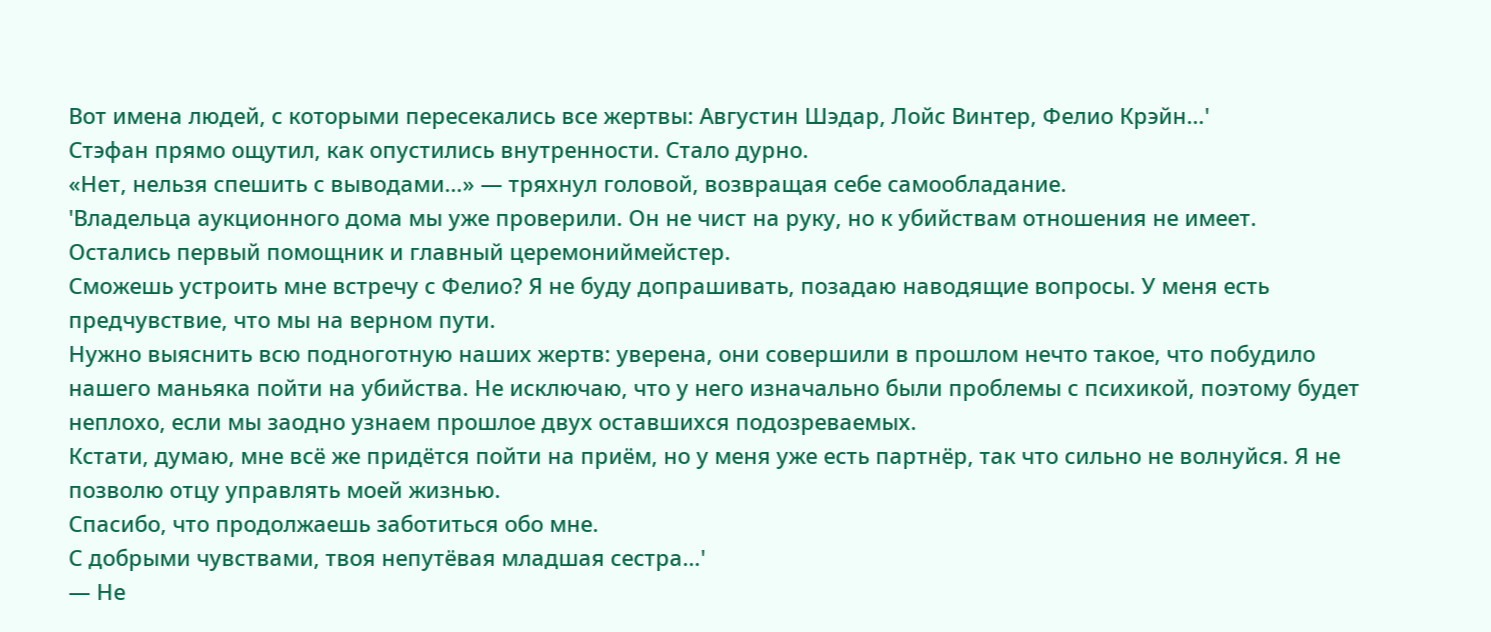Вот имена людей, с которыми пересекались все жертвы: Августин Шэдар, Лойс Винтер, Фелио Крэйн…'
Стэфан прямо ощутил, как опустились внутренности. Стало дурно.
«Нет, нельзя спешить с выводами…» — тряхнул головой, возвращая себе самообладание.
'Владельца аукционного дома мы уже проверили. Он не чист на руку, но к убийствам отношения не имеет. Остались первый помощник и главный церемониймейстер.
Сможешь устроить мне встречу с Фелио? Я не буду допрашивать, позадаю наводящие вопросы. У меня есть предчувствие, что мы на верном пути.
Нужно выяснить всю подноготную наших жертв: уверена, они совершили в прошлом нечто такое, что побудило нашего маньяка пойти на убийства. Не исключаю, что у него изначально были проблемы с психикой, поэтому будет неплохо, если мы заодно узнаем прошлое двух оставшихся подозреваемых.
Кстати, думаю, мне всё же придётся пойти на приём, но у меня уже есть партнёр, так что сильно не волнуйся. Я не позволю отцу управлять моей жизнью.
Спасибо, что продолжаешь заботиться обо мне.
С добрыми чувствами, твоя непутёвая младшая сестра…'
— Не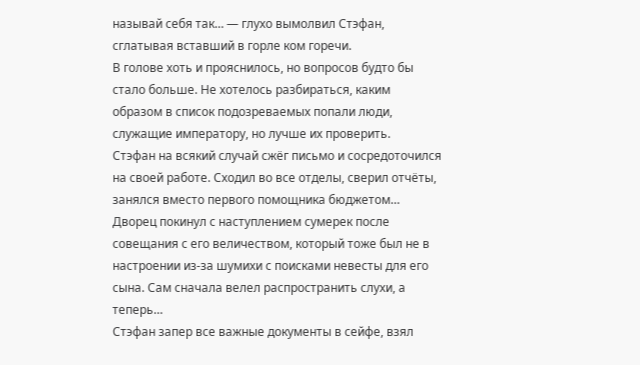называй себя так… — глухо вымолвил Стэфан, сглатывая вставший в горле ком горечи.
В голове хоть и прояснилось, но вопросов будто бы стало больше. Не хотелось разбираться, каким образом в список подозреваемых попали люди, служащие императору, но лучше их проверить.
Стэфан на всякий случай сжёг письмо и сосредоточился на своей работе. Сходил во все отделы, сверил отчёты, занялся вместо первого помощника бюджетом…
Дворец покинул с наступлением сумерек после совещания с его величеством, который тоже был не в настроении из-за шумихи с поисками невесты для его сына. Сам сначала велел распространить слухи, а теперь…
Стэфан запер все важные документы в сейфе, взял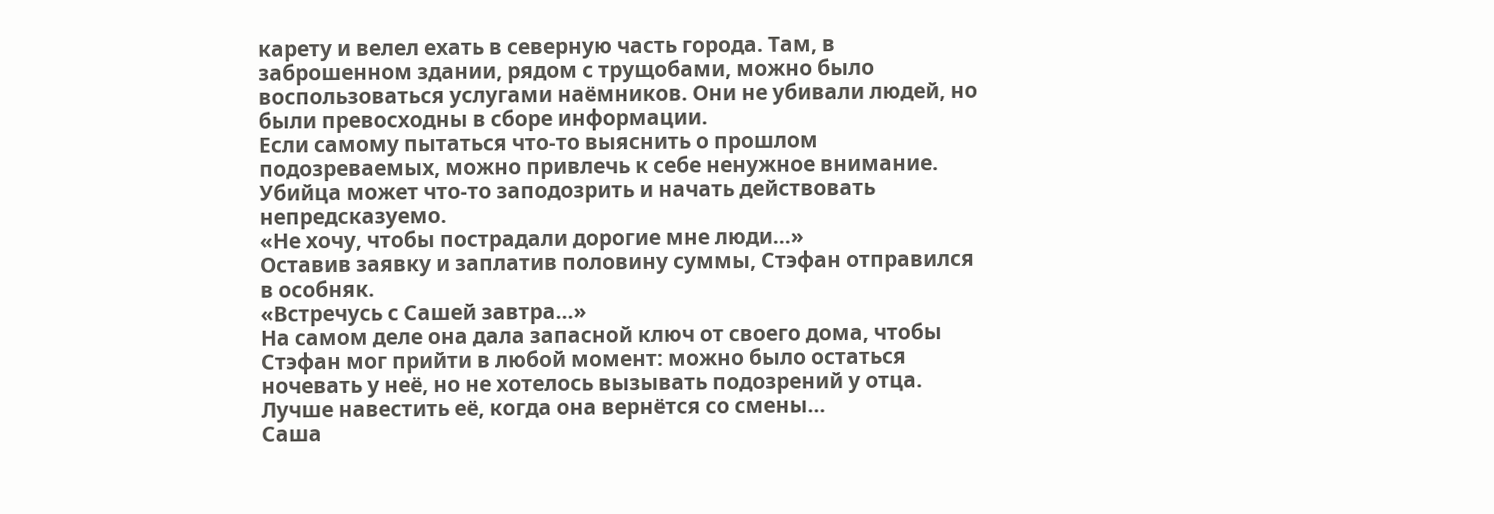карету и велел ехать в северную часть города. Там, в заброшенном здании, рядом с трущобами, можно было воспользоваться услугами наёмников. Они не убивали людей, но были превосходны в сборе информации.
Если самому пытаться что-то выяснить о прошлом подозреваемых, можно привлечь к себе ненужное внимание. Убийца может что-то заподозрить и начать действовать непредсказуемо.
«Не хочу, чтобы пострадали дорогие мне люди…»
Оставив заявку и заплатив половину суммы, Стэфан отправился в особняк.
«Встречусь с Сашей завтра…»
На самом деле она дала запасной ключ от своего дома, чтобы Стэфан мог прийти в любой момент: можно было остаться ночевать у неё, но не хотелось вызывать подозрений у отца.
Лучше навестить её, когда она вернётся со смены…
Саша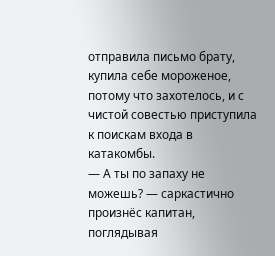отправила письмо брату, купила себе мороженое, потому что захотелось, и с чистой совестью приступила к поискам входа в катакомбы.
— А ты по запаху не можешь? — саркастично произнёс капитан, поглядывая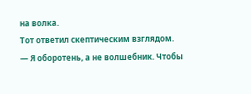на волка.
Тот ответил скептическим взглядом.
— Я оборотень, а не волшебник. Чтобы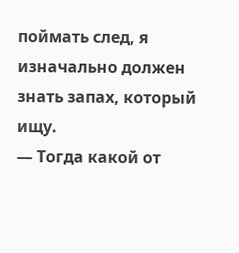поймать след, я изначально должен знать запах, который ищу.
— Тогда какой от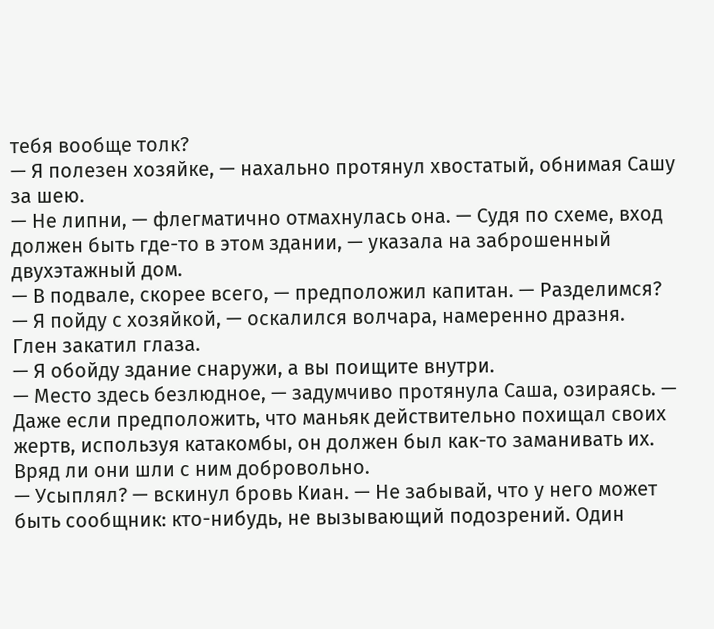тебя вообще толк?
— Я полезен хозяйке, — нахально протянул хвостатый, обнимая Сашу за шею.
— Не липни, — флегматично отмахнулась она. — Судя по схеме, вход должен быть где-то в этом здании, — указала на заброшенный двухэтажный дом.
— В подвале, скорее всего, — предположил капитан. — Разделимся?
— Я пойду с хозяйкой, — оскалился волчара, намеренно дразня.
Глен закатил глаза.
— Я обойду здание снаружи, а вы поищите внутри.
— Место здесь безлюдное, — задумчиво протянула Саша, озираясь. — Даже если предположить, что маньяк действительно похищал своих жертв, используя катакомбы, он должен был как-то заманивать их. Вряд ли они шли с ним добровольно.
— Усыплял? — вскинул бровь Киан. — Не забывай, что у него может быть сообщник: кто-нибудь, не вызывающий подозрений. Один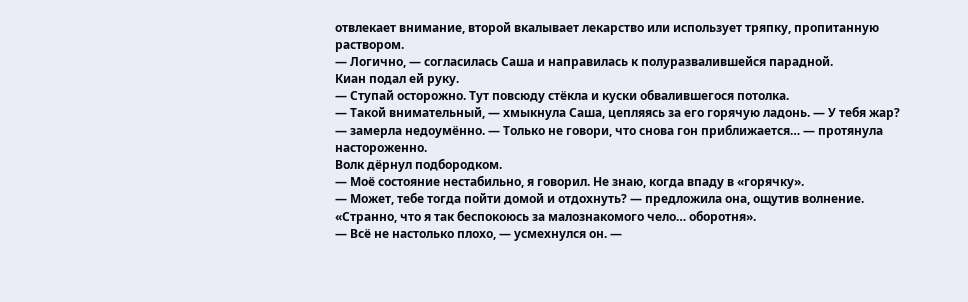отвлекает внимание, второй вкалывает лекарство или использует тряпку, пропитанную раствором.
— Логично, — согласилась Саша и направилась к полуразвалившейся парадной.
Киан подал ей руку.
— Ступай осторожно. Тут повсюду стёкла и куски обвалившегося потолка.
— Такой внимательный, — хмыкнула Саша, цепляясь за его горячую ладонь. — У тебя жар? — замерла недоумённо. — Только не говори, что снова гон приближается… — протянула настороженно.
Волк дёрнул подбородком.
— Моё состояние нестабильно, я говорил. Не знаю, когда впаду в «горячку».
— Может, тебе тогда пойти домой и отдохнуть? — предложила она, ощутив волнение.
«Странно, что я так беспокоюсь за малознакомого чело… оборотня».
— Всё не настолько плохо, — усмехнулся он. —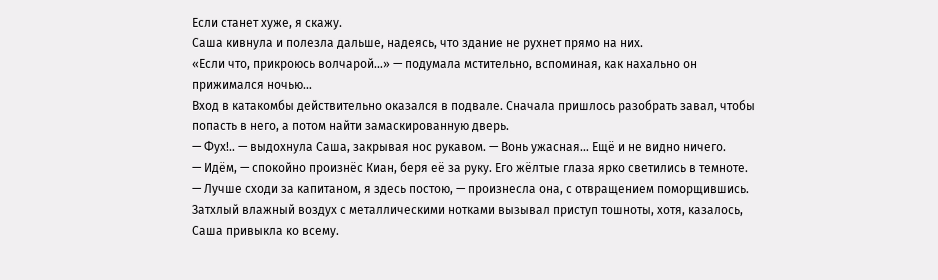Если станет хуже, я скажу.
Саша кивнула и полезла дальше, надеясь, что здание не рухнет прямо на них.
«Если что, прикроюсь волчарой…» — подумала мстительно, вспоминая, как нахально он прижимался ночью…
Вход в катакомбы действительно оказался в подвале. Сначала пришлось разобрать завал, чтобы попасть в него, а потом найти замаскированную дверь.
— Фух!.. — выдохнула Саша, закрывая нос рукавом. — Вонь ужасная… Ещё и не видно ничего.
— Идём, — спокойно произнёс Киан, беря её за руку. Его жёлтые глаза ярко светились в темноте.
— Лучше сходи за капитаном, я здесь постою, — произнесла она, с отвращением поморщившись.
Затхлый влажный воздух с металлическими нотками вызывал приступ тошноты, хотя, казалось, Саша привыкла ко всему.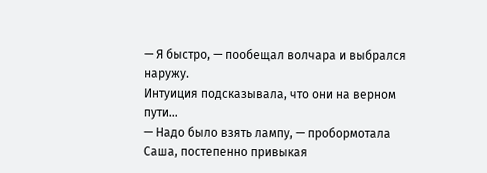— Я быстро, — пообещал волчара и выбрался наружу.
Интуиция подсказывала, что они на верном пути…
— Надо было взять лампу, — пробормотала Саша, постепенно привыкая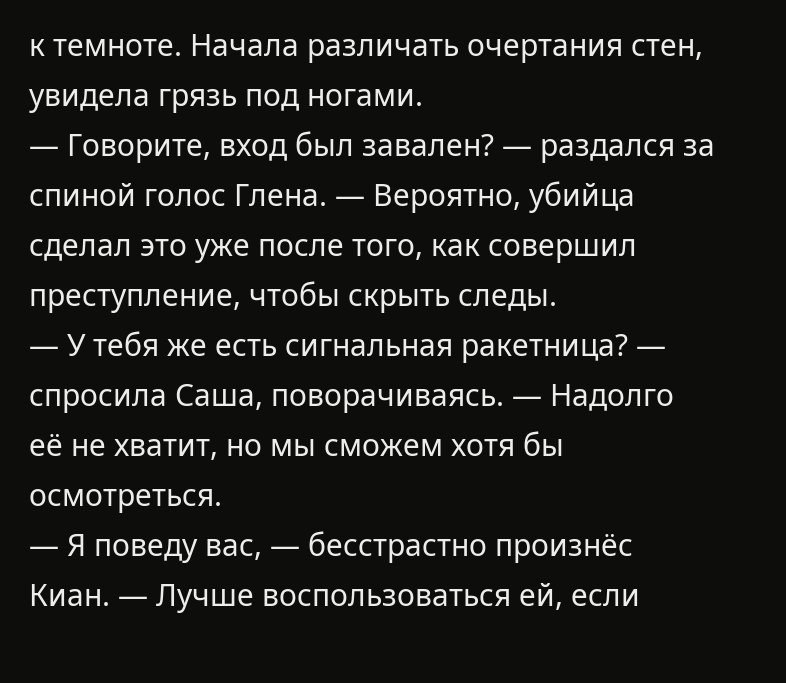к темноте. Начала различать очертания стен, увидела грязь под ногами.
— Говорите, вход был завален? — раздался за спиной голос Глена. — Вероятно, убийца сделал это уже после того, как совершил преступление, чтобы скрыть следы.
— У тебя же есть сигнальная ракетница? — спросила Саша, поворачиваясь. — Надолго её не хватит, но мы сможем хотя бы осмотреться.
— Я поведу вас, — бесстрастно произнёс Киан. — Лучше воспользоваться ей, если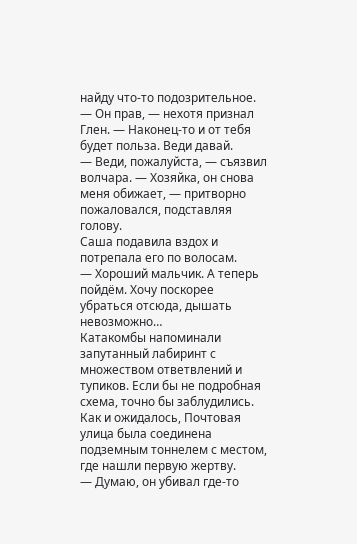найду что-то подозрительное.
— Он прав, — нехотя признал Глен. — Наконец-то и от тебя будет польза. Веди давай.
— Веди, пожалуйста, — съязвил волчара. — Хозяйка, он снова меня обижает, — притворно пожаловался, подставляя голову.
Саша подавила вздох и потрепала его по волосам.
— Хороший мальчик. А теперь пойдём. Хочу поскорее убраться отсюда, дышать невозможно…
Катакомбы напоминали запутанный лабиринт с множеством ответвлений и тупиков. Если бы не подробная схема, точно бы заблудились.
Как и ожидалось, Почтовая улица была соединена подземным тоннелем с местом, где нашли первую жертву.
— Думаю, он убивал где-то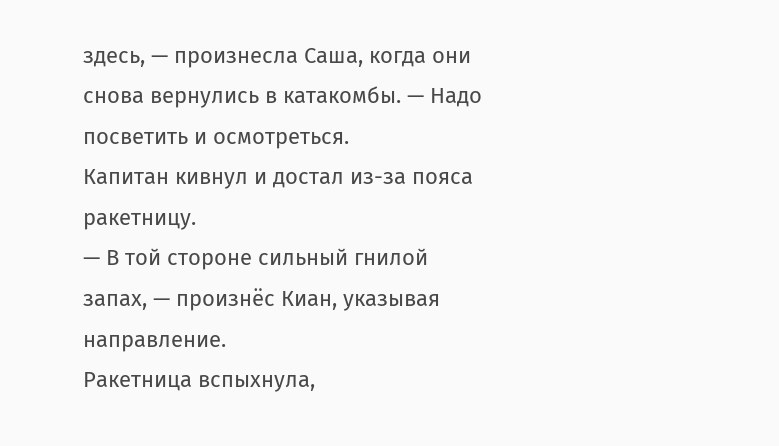здесь, — произнесла Саша, когда они снова вернулись в катакомбы. — Надо посветить и осмотреться.
Капитан кивнул и достал из-за пояса ракетницу.
— В той стороне сильный гнилой запах, — произнёс Киан, указывая направление.
Ракетница вспыхнула,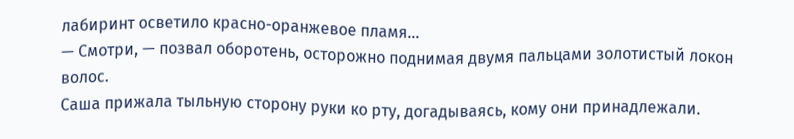лабиринт осветило красно-оранжевое пламя…
— Смотри, — позвал оборотень, осторожно поднимая двумя пальцами золотистый локон волос.
Саша прижала тыльную сторону руки ко рту, догадываясь, кому они принадлежали.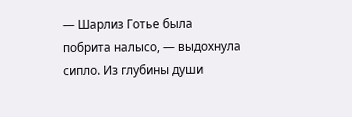— Шарлиз Готье была побрита налысо, — выдохнула сипло. Из глубины души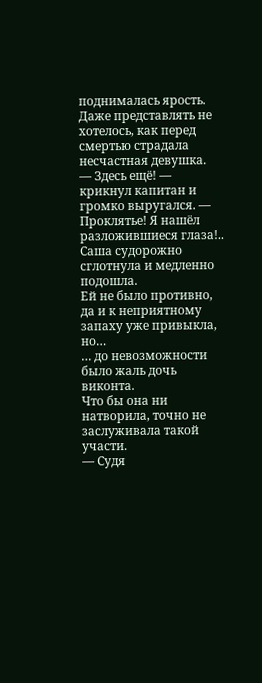поднималась ярость. Даже представлять не хотелось, как перед смертью страдала несчастная девушка.
— Здесь ещё! — крикнул капитан и громко выругался. — Проклятье! Я нашёл разложившиеся глаза!..
Саша судорожно сглотнула и медленно подошла.
Ей не было противно, да и к неприятному запаху уже привыкла, но…
… до невозможности было жаль дочь виконта.
Что бы она ни натворила, точно не заслуживала такой участи.
— Судя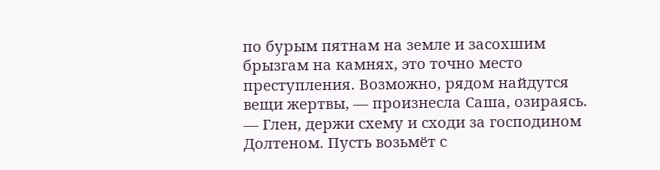по бурым пятнам на земле и засохшим брызгам на камнях, это точно место преступления. Возможно, рядом найдутся вещи жертвы, — произнесла Саша, озираясь. — Глен, держи схему и сходи за господином Долтеном. Пусть возьмёт с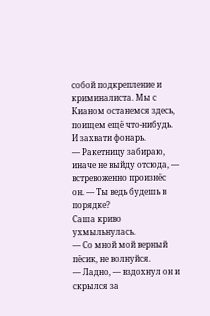собой подкрепление и криминалиста. Мы с Кианом останемся здесь, поищем ещё что-нибудь. И захвати фонарь.
— Ракетницу забираю, иначе не выйду отсюда, — встревоженно произнёс он. — Ты ведь будешь в порядке?
Саша криво ухмыльнулась.
— Со мной мой верный пёсик, не волнуйся.
— Ладно, — вздохнул он и скрылся за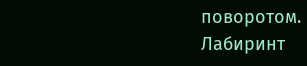поворотом.
Лабиринт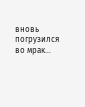вновь погрузился во мрак…